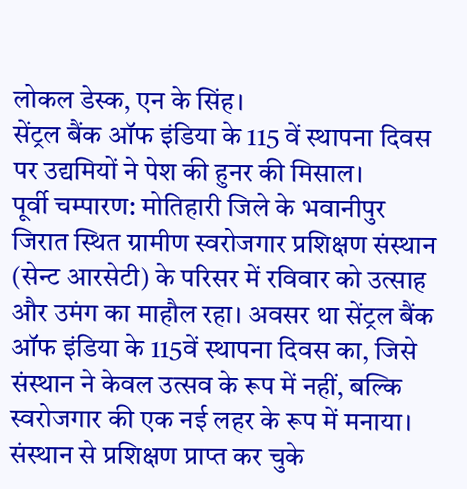लोकल डेस्क, एन के सिंह।
सेंट्रल बैंक ऑफ इंडिया के 115 वें स्थापना दिवस पर उद्यमियों ने पेश की हुनर की मिसाल।
पूर्वी चम्पारण: मोतिहारी जिले के भवानीपुर जिरात स्थित ग्रामीण स्वरोजगार प्रशिक्षण संस्थान (सेन्ट आरसेटी) के परिसर में रविवार को उत्साह और उमंग का माहौल रहा। अवसर था सेंट्रल बैंक ऑफ इंडिया के 115वें स्थापना दिवस का, जिसे संस्थान ने केवल उत्सव के रूप में नहीं, बल्कि स्वरोजगार की एक नई लहर के रूप में मनाया। संस्थान से प्रशिक्षण प्राप्त कर चुके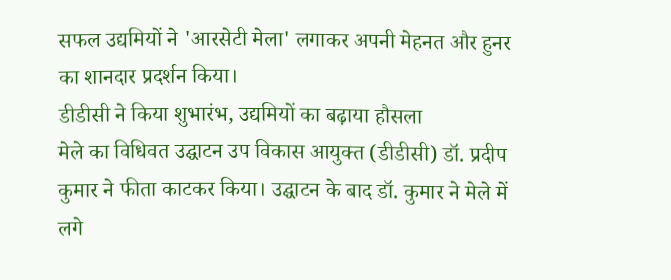सफल उद्यमियों ने 'आरसेटी मेला' लगाकर अपनी मेहनत और हुनर का शानदार प्रदर्शन किया।
डीडीसी ने किया शुभारंभ, उद्यमियों का बढ़ाया हौसला
मेले का विधिवत उद्घाटन उप विकास आयुक्त (डीडीसी) डॉ. प्रदीप कुमार ने फीता काटकर किया। उद्घाटन के बाद डॉ. कुमार ने मेले में लगे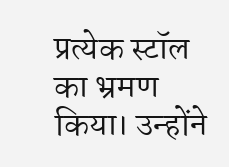प्रत्येक स्टॉल का भ्रमण किया। उन्होंने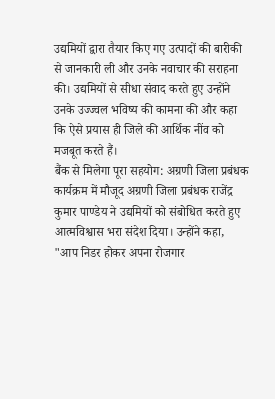उद्यमियों द्वारा तैयार किए गए उत्पादों की बारीकी से जानकारी ली और उनके नवाचार की सराहना की। उद्यमियों से सीधा संवाद करते हुए उन्होंने उनके उज्ज्वल भविष्य की कामना की और कहा कि ऐसे प्रयास ही जिले की आर्थिक नींव को मजबूत करते हैं।
बैंक से मिलेगा पूरा सहयोग: अग्रणी जिला प्रबंधक
कार्यक्रम में मौजूद अग्रणी जिला प्रबंधक राजेंद्र कुमार पाण्डेय ने उद्यमियों को संबोधित करते हुए आत्मविश्वास भरा संदेश दिया। उन्होंने कहा, "आप निडर होकर अपना रोजगार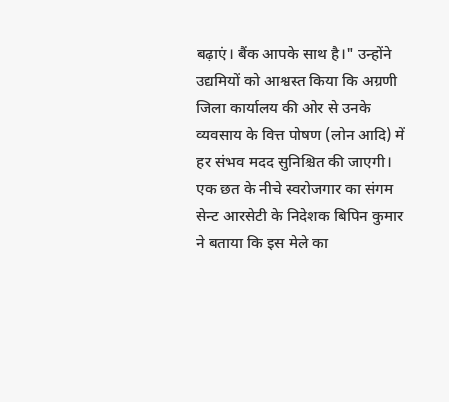बढ़ाएं। बैंक आपके साथ है।" उन्होंने उद्यमियों को आश्वस्त किया कि अग्रणी जिला कार्यालय की ओर से उनके व्यवसाय के वित्त पोषण (लोन आदि) में हर संभव मदद सुनिश्चित की जाएगी।
एक छत के नीचे स्वरोजगार का संगम सेन्ट आरसेटी के निदेशक बिपिन कुमार ने बताया कि इस मेले का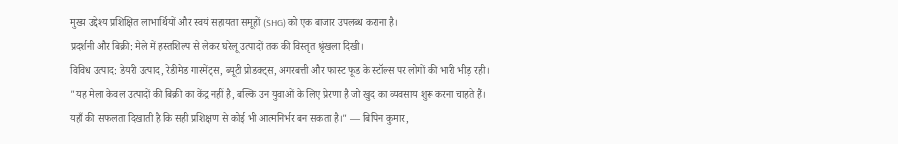मुख्य उद्देश्य प्रशिक्षित लाभार्थियों और स्वयं सहायता समूहों (SHG) को एक बाजार उपलब्ध कराना है।
प्रदर्शनी और बिक्री: मेले में हस्तशिल्प से लेकर घरेलू उत्पादों तक की विस्तृत श्रृंखला दिखी।
विविध उत्पाद: डेयरी उत्पाद, रेडीमेड गारमेंट्स, ब्यूटी प्रोडक्ट्स, अगरबत्ती और फास्ट फूड के स्टॉल्स पर लोगों की भारी भीड़ रही।
"यह मेला केवल उत्पादों की बिक्री का केंद्र नहीं है, बल्कि उन युवाओं के लिए प्रेरणा है जो खुद का व्यवसाय शुरू करना चाहते हैं। यहाँ की सफलता दिखाती है कि सही प्रशिक्षण से कोई भी आत्मनिर्भर बन सकता है।" — बिपिन कुमार,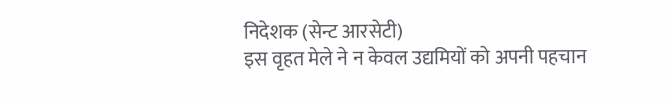निदेशक (सेन्ट आरसेटी)
इस वृहत मेले ने न केवल उद्यमियों को अपनी पहचान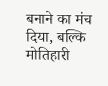बनाने का मंच दिया, बल्कि मोतिहारी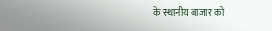के स्थानीय बाजार को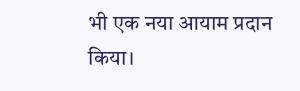भी एक नया आयाम प्रदान किया।